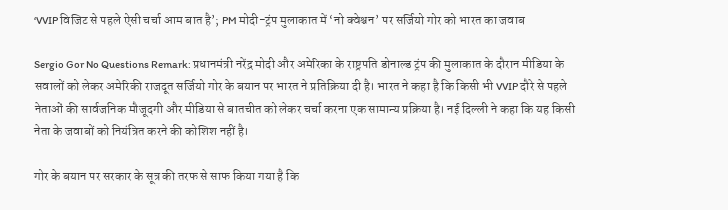‘VVIP विजिट से पहले ऐसी चर्चा आम बात है’; PM मोदी-ट्रंप मुलाकात में ‘नो क्वेश्चन’ पर सर्जियो गोर को भारत का जवाब

Sergio Gor No Questions Remark: प्रधानमंत्री नरेंद्र मोदी और अमेरिका के राष्ट्रपति डोनाल्ड ट्रंप की मुलाकात के दौरान मीडिया के सवालों को लेकर अमेरिकी राजदूत सर्जियो गोर के बयान पर भारत ने प्रतिक्रिया दी है। भारत ने कहा है कि किसी भी VVIP दौरे से पहले नेताओं की सार्वजनिक मौजूदगी और मीडिया से बातचीत को लेकर चर्चा करना एक सामान्य प्रक्रिया है। नई दिल्ली ने कहा कि यह किसी नेता के जवाबों को नियंत्रित करने की कोशिश नहीं है।

गोर के बयान पर सरकार के सूत्र की तरफ से साफ किया गया है कि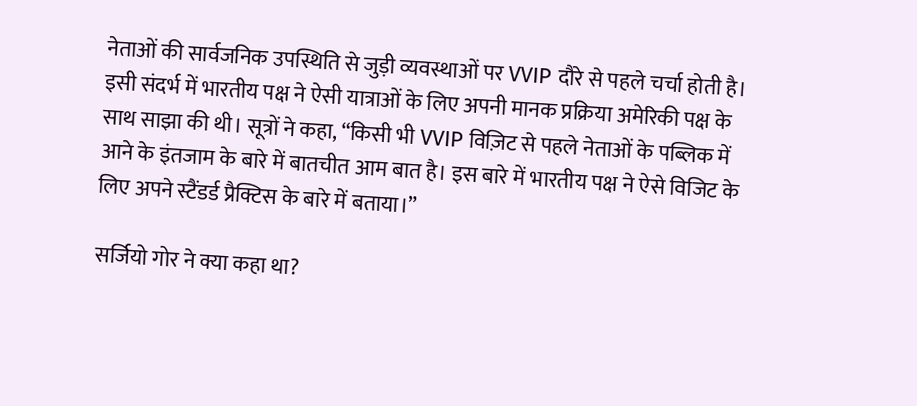नेताओं की सार्वजनिक उपस्थिति से जुड़ी व्यवस्थाओं पर VVIP दौरे से पहले चर्चा होती है। इसी संदर्भ में भारतीय पक्ष ने ऐसी यात्राओं के लिए अपनी मानक प्रक्रिया अमेरिकी पक्ष के साथ साझा की थी। सूत्रों ने कहा, “किसी भी VVIP विज़िट से पहले नेताओं के पब्लिक में आने के इंतजाम के बारे में बातचीत आम बात है। इस बारे में भारतीय पक्ष ने ऐसे विजिट के लिए अपने स्टैंडर्ड प्रैक्टिस के बारे में बताया।”

सर्जियो गोर ने क्या कहा था?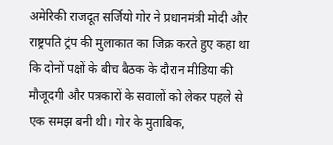अमेरिकी राजदूत सर्जियो गोर ने प्रधानमंत्री मोदी और राष्ट्रपति ट्रंप की मुलाकात का जिक्र करते हुए कहा था कि दोनों पक्षों के बीच बैठक के दौरान मीडिया की मौजूदगी और पत्रकारों के सवालों को लेकर पहले से एक समझ बनी थी। गोर के मुताबिक,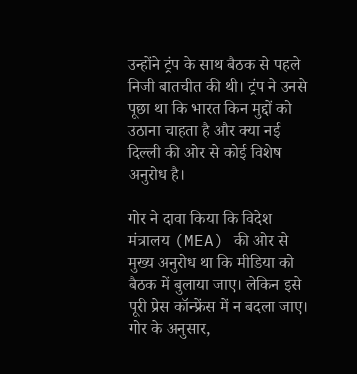उन्होंने ट्रंप के साथ बैठक से पहले निजी बातचीत की थी। ट्रंप ने उनसे पूछा था कि भारत किन मुद्दों को उठाना चाहता है और क्या नई दिल्ली की ओर से कोई विशेष अनुरोध है।

गोर ने दावा किया कि विदेश मंत्रालय (MEA) की ओर से मुख्य अनुरोध था कि मीडिया को बैठक में बुलाया जाए। लेकिन इसे पूरी प्रेस कॉन्फ्रेंस में न बदला जाए। गोर के अनुसार,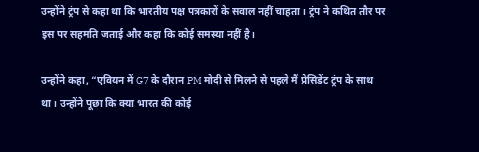उन्होंने ट्रंप से कहा था कि भारतीय पक्ष पत्रकारों के सवाल नहीं चाहता। ट्रंप ने कथित तौर पर इस पर सहमति जताई और कहा कि कोई समस्या नहीं है।

उन्होंने कहा, “एवियन में G7 के दौरान PM मोदी से मिलने से पहले मैं प्रेसिडेंट ट्रंप के साथ था। उन्होंने पूछा कि क्या भारत की कोई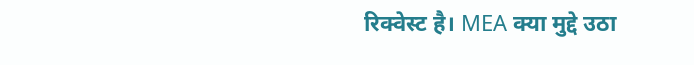रिक्वेस्ट है। MEA क्या मुद्दे उठा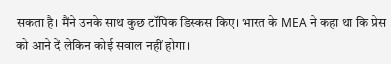सकता है। मैंने उनके साथ कुछ टॉपिक डिस्कस किए। भारत के MEA ने कहा था कि प्रेस को आने दें लेकिन कोई सवाल नहीं होगा।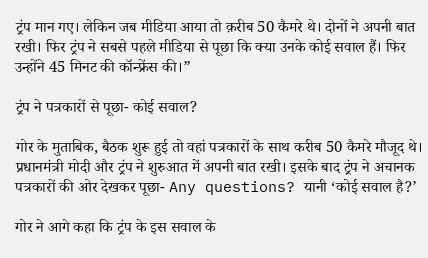ट्रंप मान गए। लेकिन जब मीडिया आया तो क़रीब 50 कैमरे थे। दोनों ने अपनी बात रखी। फिर ट्रंप ने सबसे पहले मीडिया से पूछा कि क्या उनके कोई सवाल हैं। फिर उन्होंने 45 मिनट की कॉन्फ्रेंस की।”

ट्रंप ने पत्रकारों से पूछा- कोई सवाल?

गोर के मुताबिक, बैठक शुरू हुई तो वहां पत्रकारों के साथ करीब 50 कैमरे मौजूद थे। प्रधानमंत्री मोदी और ट्रंप ने शुरुआत में अपनी बात रखी। इसके बाद ट्रंप ने अचानक पत्रकारों की ओर देखकर पूछा- Any questions? यानी ‘कोई सवाल है?’

गोर ने आगे कहा कि ट्रंप के इस सवाल के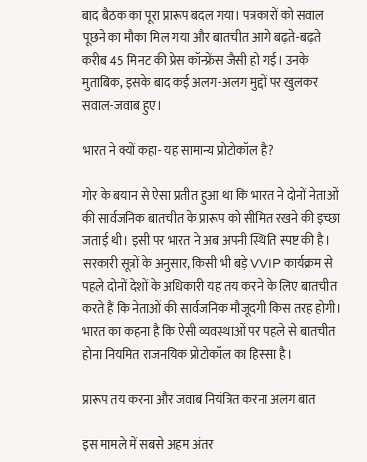बाद बैठक का पूरा प्रारूप बदल गया। पत्रकारों को सवाल पूछने का मौका मिल गया और बातचीत आगे बढ़ते-बढ़ते करीब 45 मिनट की प्रेस कॉन्फ्रेंस जैसी हो गई। उनके मुताबिक, इसके बाद कई अलग-अलग मुद्दों पर खुलकर सवाल-जवाब हुए।

भारत ने क्यों कहा- यह सामान्य प्रोटोकॉल है?

गोर के बयान से ऐसा प्रतीत हुआ था कि भारत ने दोनों नेताओं की सार्वजनिक बातचीत के प्रारूप को सीमित रखने की इच्छा जताई थी। इसी पर भारत ने अब अपनी स्थिति स्पष्ट की है। सरकारी सूत्रों के अनुसार, किसी भी बड़े VVIP कार्यक्रम से पहले दोनों देशों के अधिकारी यह तय करने के लिए बातचीत करते हैं कि नेताओं की सार्वजनिक मौजूदगी किस तरह होगी। भारत का कहना है कि ऐसी व्यवस्थाओं पर पहले से बातचीत होना नियमित राजनयिक प्रोटोकॉल का हिस्सा है।

प्रारूप तय करना और जवाब नियंत्रित करना अलग बात

इस मामले में सबसे अहम अंतर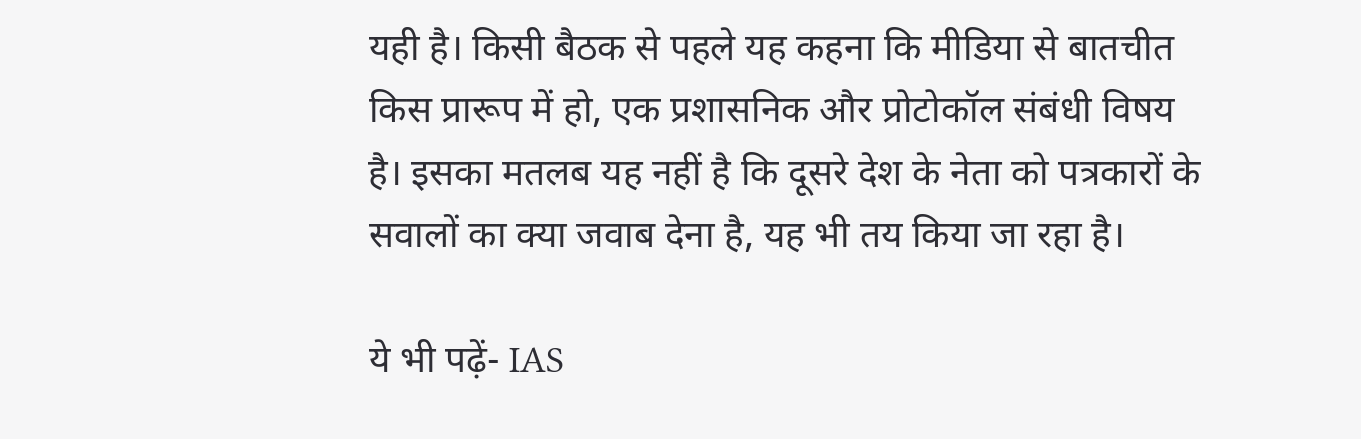यही है। किसी बैठक से पहले यह कहना कि मीडिया से बातचीत किस प्रारूप में हो, एक प्रशासनिक और प्रोटोकॉल संबंधी विषय है। इसका मतलब यह नहीं है कि दूसरे देश के नेता को पत्रकारों के सवालों का क्या जवाब देना है, यह भी तय किया जा रहा है।

ये भी पढ़ें- IAS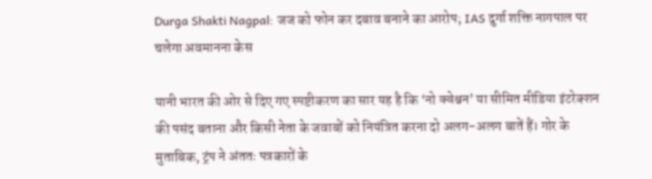Durga Shakti Nagpal: जज को फोन कर दबाव बनाने का आरोप; IAS दुर्गा शक्ति नागपाल पर चलेगा अवमानना केस

यानी भारत की ओर से दिए गए स्पष्टीकरण का सार यह है कि ‘नो क्वेश्चन’ या सीमित मीडिया इंटरेक्शन की पसंद बताना और किसी नेता के जवाबों को नियंत्रित करना दो अलग-अलग बातें हैं। गोर के मुताबिक, ट्रंप ने अंततः पत्रकारों के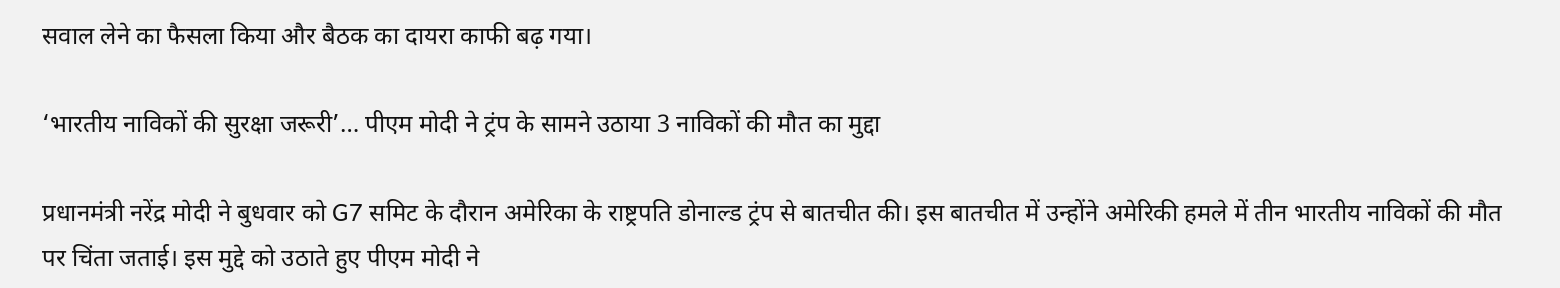सवाल लेने का फैसला किया और बैठक का दायरा काफी बढ़ गया।

‘भारतीय नाविकों की सुरक्षा जरूरी’… पीएम मोदी ने ट्रंप के सामने उठाया 3 नाविकों की मौत का मुद्दा

प्रधानमंत्री नरेंद्र मोदी ने बुधवार को G7 समिट के दौरान अमेरिका के राष्ट्रपति डोनाल्ड ट्रंप से बातचीत की। इस बातचीत में उन्होंने अमेरिकी हमले में तीन भारतीय नाविकों की मौत पर चिंता जताई। इस मुद्दे को उठाते हुए पीएम मोदी ने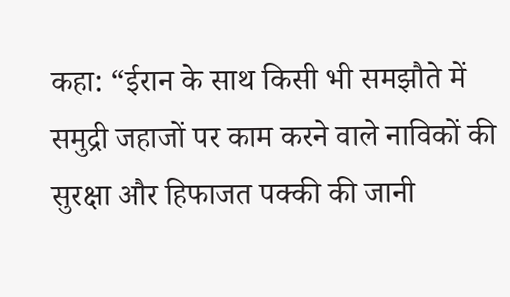कहा: “ईरान के साथ किसी भी समझौते में समुद्री जहाजों पर काम करने वाले नाविकों की सुरक्षा और हिफाजत पक्की की जानी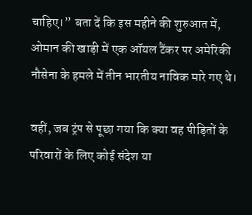चाहिए।” बता दें कि इस महीने की शुरुआत में, ओमान की खाड़ी में एक ऑयल टैंकर पर अमेरिकी नौसेना के हमले में तीन भारतीय नाविक मारे गए थे।

वहीं, जब ट्रंप से पूछा गया कि क्या वह पीड़ितों के परिवारों के लिए कोई संदेश या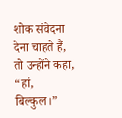शोक संवेदना देना चाहते हैं, तो उन्होंने कहा, “हां, बिल्कुल।”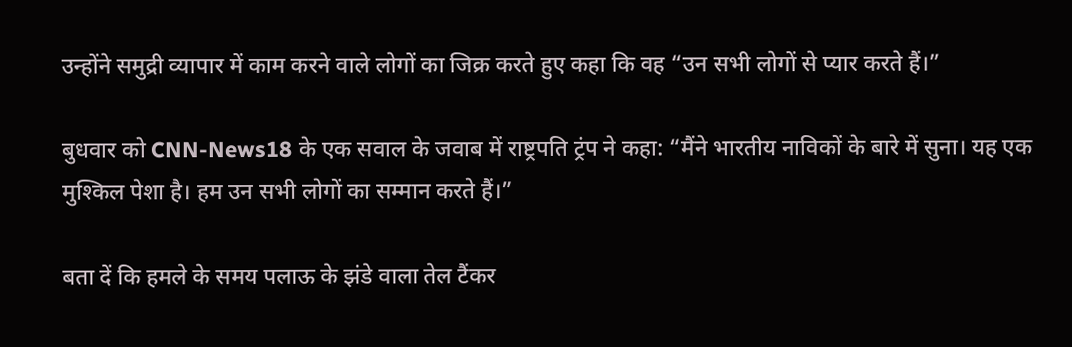उन्होंने समुद्री व्यापार में काम करने वाले लोगों का जिक्र करते हुए कहा कि वह “उन सभी लोगों से प्यार करते हैं।”

बुधवार को CNN-News18 के एक सवाल के जवाब में राष्ट्रपति ट्रंप ने कहा: “मैंने भारतीय नाविकों के बारे में सुना। यह एक मुश्किल पेशा है। हम उन सभी लोगों का सम्मान करते हैं।”

बता दें कि हमले के समय पलाऊ के झंडे वाला तेल टैंकर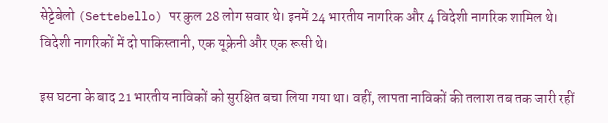सेट्टेबेलो (Settebello) पर कुल 28 लोग सवार थे। इनमें 24 भारतीय नागरिक और 4 विदेशी नागरिक शामिल थे। विदेशी नागरिकों में दो पाकिस्तानी, एक यूक्रेनी और एक रूसी थे।

इस घटना के बाद 21 भारतीय नाविकों को सुरक्षित बचा लिया गया था। वहीं, लापता नाविकों की तलाश तब तक जारी रहीं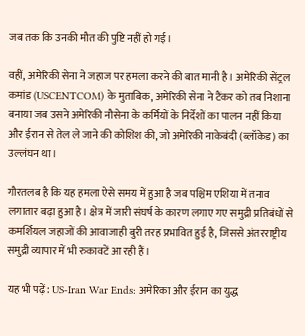जब तक कि उनकी मौत की पुष्टि नहीं हो गई।

वहीं, अमेरिकी सेना ने जहाज पर हमला करने की बात मानी है। अमेरिकी सेंट्रल कमांड (USCENTCOM) के मुताबिक, अमेरिकी सेना ने टैंकर को तब निशाना बनाया जब उसने अमेरिकी नौसेना के कर्मियों के निर्देशों का पालन नहीं किया और ईरान से तेल ले जाने की कोशिश की, जो अमेरिकी नाकेबंदी (ब्लॉकेड) का उल्लंघन था।

गौरतलब है कि यह हमला ऐसे समय में हुआ है जब पश्चिम एशिया में तनाव लगातार बढ़ा हुआ है। क्षेत्र में जारी संघर्ष के कारण लगाए गए समुद्री प्रतिबंधों से कमर्शियल जहाजों की आवाजाही बुरी तरह प्रभावित हुई है, जिससे अंतरराष्ट्रीय समुद्री व्यापार में भी रुकावटें आ रही हैं।

यह भी पढ़ें: US-Iran War Ends: अमेरिका और ईरान का युद्ध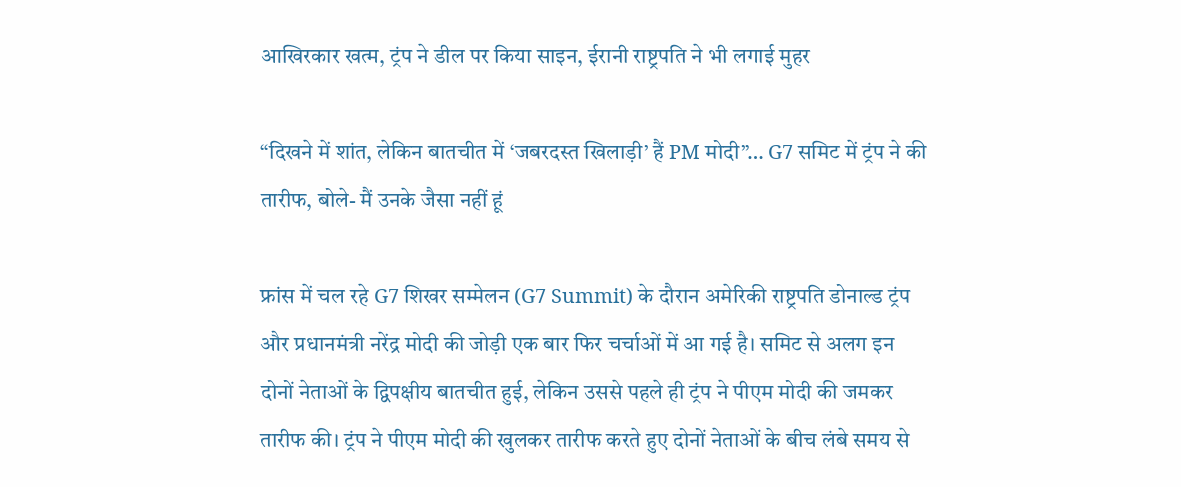आखिरकार खत्म, ट्रंप ने डील पर किया साइन, ईरानी राष्ट्रपति ने भी लगाई मुहर

“दिखने में शांत, लेकिन बातचीत में ‘जबरदस्त खिलाड़ी’ हैं PM मोदी”… G7 समिट में ट्रंप ने की तारीफ, बोले- मैं उनके जैसा नहीं हूं

फ्रांस में चल रहे G7 शिखर सम्मेलन (G7 Summit) के दौरान अमेरिकी राष्ट्रपति डोनाल्ड ट्रंप और प्रधानमंत्री नरेंद्र मोदी की जोड़ी एक बार फिर चर्चाओं में आ गई है। समिट से अलग इन दोनों नेताओं के द्विपक्षीय बातचीत हुई, लेकिन उससे पहले ही ट्रंप ने पीएम मोदी की जमकर तारीफ की। ट्रंप ने पीएम मोदी की खुलकर तारीफ करते हुए दोनों नेताओं के बीच लंबे समय से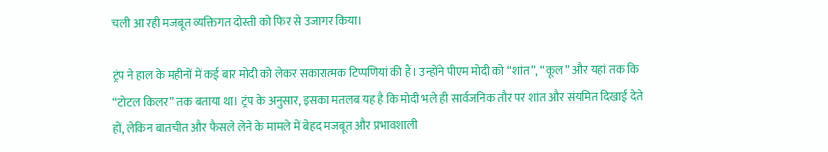चली आ रही मजबूत व्यक्तिगत दोस्ती को फिर से उजागर किया।

ट्रंप ने हाल के महीनों में कई बार मोदी को लेकर सकारात्मक टिप्पणियां की हैं। उन्होंने पीएम मोदी को “शांत”, “कूल” और यहां तक कि “टोटल किलर” तक बताया था। ट्रंप के अनुसार, इसका मतलब यह है कि मोदी भले ही सार्वजनिक तौर पर शांत और संयमित दिखाई देते हों, लेकिन बातचीत और फैसले लेने के मामले में बेहद मजबूत और प्रभावशाली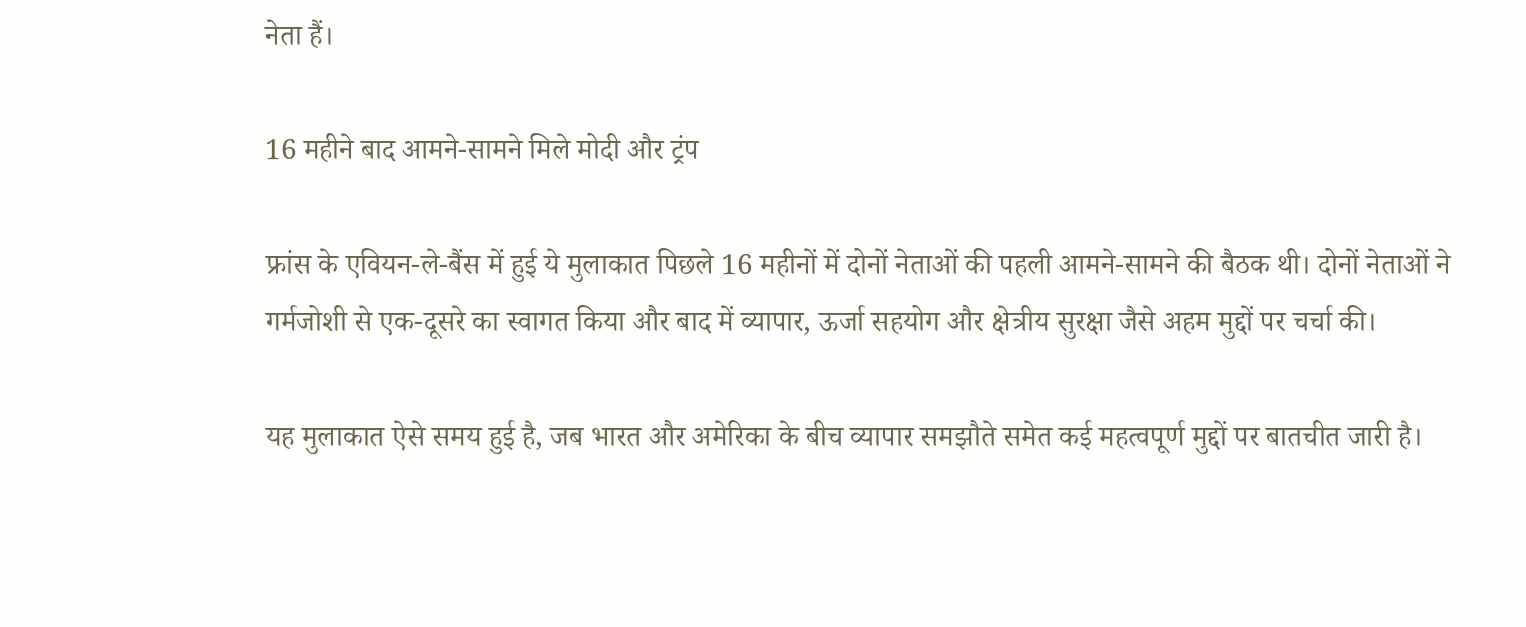नेता हैं।

16 महीने बाद आमने-सामने मिले मोदी और ट्रंप

फ्रांस के एवियन-ले-बैंस में हुई ये मुलाकात पिछले 16 महीनों में दोनों नेताओं की पहली आमने-सामने की बैठक थी। दोनों नेताओं ने गर्मजोशी से एक-दूसरे का स्वागत किया और बाद में व्यापार, ऊर्जा सहयोग और क्षेत्रीय सुरक्षा जैसे अहम मुद्दों पर चर्चा की।

यह मुलाकात ऐसे समय हुई है, जब भारत और अमेरिका के बीच व्यापार समझौते समेत कई महत्वपूर्ण मुद्दों पर बातचीत जारी है।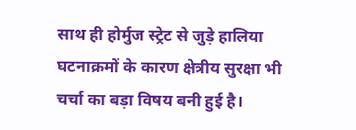साथ ही होर्मुज स्ट्रेट से जुड़े हालिया घटनाक्रमों के कारण क्षेत्रीय सुरक्षा भी चर्चा का बड़ा विषय बनी हुई है।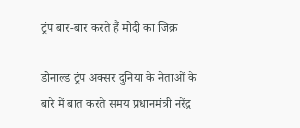ट्रंप बार-बार करते हैं मोदी का जिक्र

डोनाल्ड ट्रंप अक्सर दुनिया के नेताओं के बारे में बात करते समय प्रधानमंत्री नरेंद्र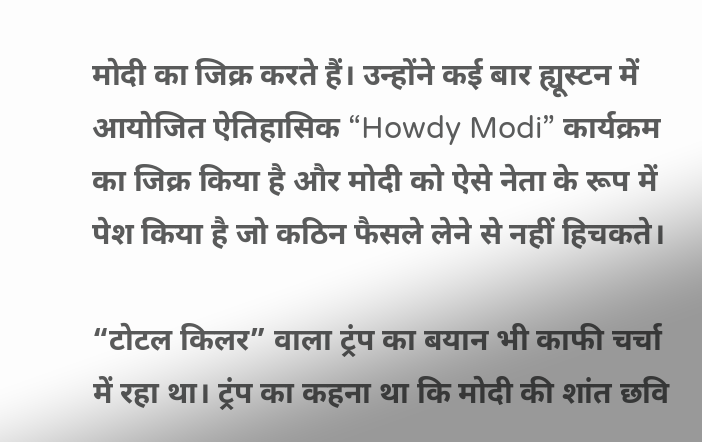मोदी का जिक्र करते हैं। उन्होंने कई बार ह्यूस्टन में आयोजित ऐतिहासिक “Howdy Modi” कार्यक्रम का जिक्र किया है और मोदी को ऐसे नेता के रूप में पेश किया है जो कठिन फैसले लेने से नहीं हिचकते।

“टोटल किलर” वाला ट्रंप का बयान भी काफी चर्चा में रहा था। ट्रंप का कहना था कि मोदी की शांत छवि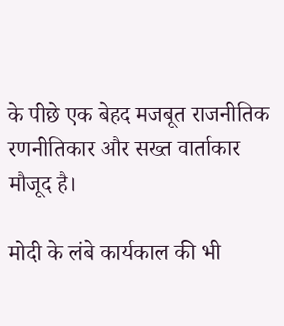के पीछे एक बेहद मजबूत राजनीतिक रणनीतिकार और सख्त वार्ताकार मौजूद है।

मोदी के लंबे कार्यकाल की भी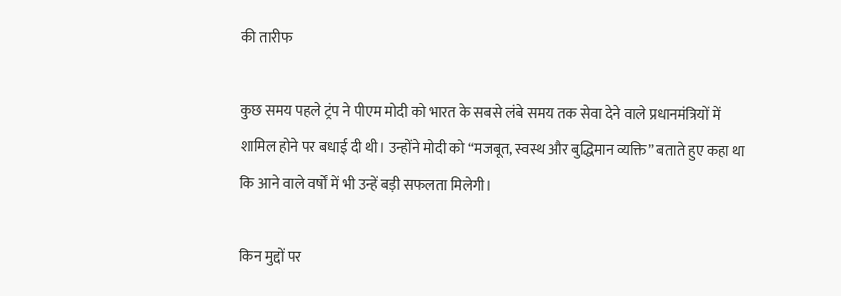की तारीफ

कुछ समय पहले ट्रंप ने पीएम मोदी को भारत के सबसे लंबे समय तक सेवा देने वाले प्रधानमंत्रियों में शामिल होने पर बधाई दी थी। उन्होंने मोदी को “मजबूत, स्वस्थ और बुद्धिमान व्यक्ति” बताते हुए कहा था कि आने वाले वर्षों में भी उन्हें बड़ी सफलता मिलेगी।

किन मुद्दों पर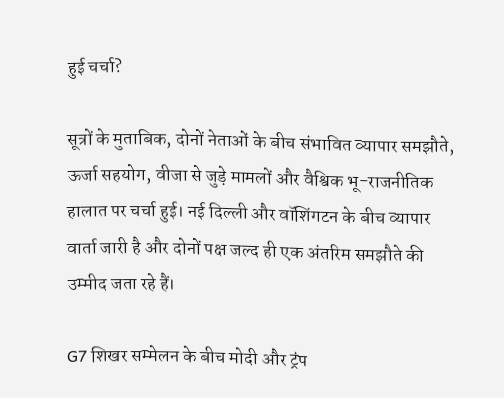हुई चर्चा?

सूत्रों के मुताबिक, दोनों नेताओं के बीच संभावित व्यापार समझौते, ऊर्जा सहयोग, वीजा से जुड़े मामलों और वैश्विक भू-राजनीतिक हालात पर चर्चा हुई। नई दिल्ली और वॉशिंगटन के बीच व्यापार वार्ता जारी है और दोनों पक्ष जल्द ही एक अंतरिम समझौते की उम्मीद जता रहे हैं।

G7 शिखर सम्मेलन के बीच मोदी और ट्रंप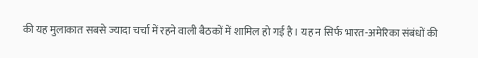की यह मुलाकात सबसे ज्यादा चर्चा में रहने वाली बैठकों में शामिल हो गई है। यह न सिर्फ भारत-अमेरिका संबंधों की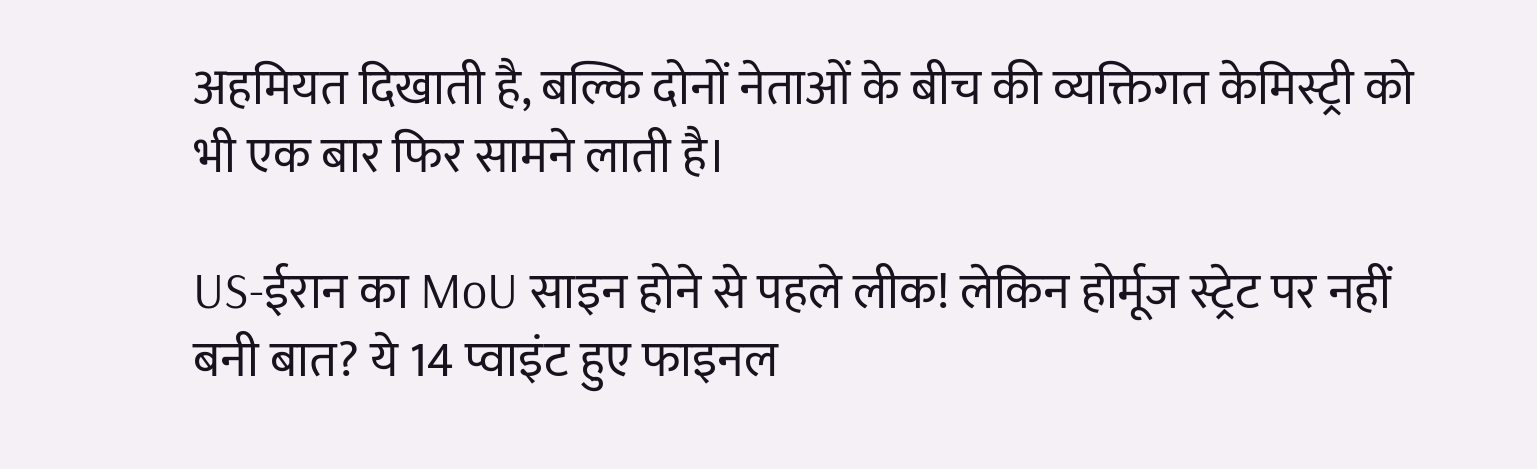अहमियत दिखाती है, बल्कि दोनों नेताओं के बीच की व्यक्तिगत केमिस्ट्री को भी एक बार फिर सामने लाती है।

US-ईरान का MoU साइन होने से पहले लीक! लेकिन होर्मूज स्ट्रेट पर नहीं बनी बात? ये 14 प्वाइंट हुए फाइनल